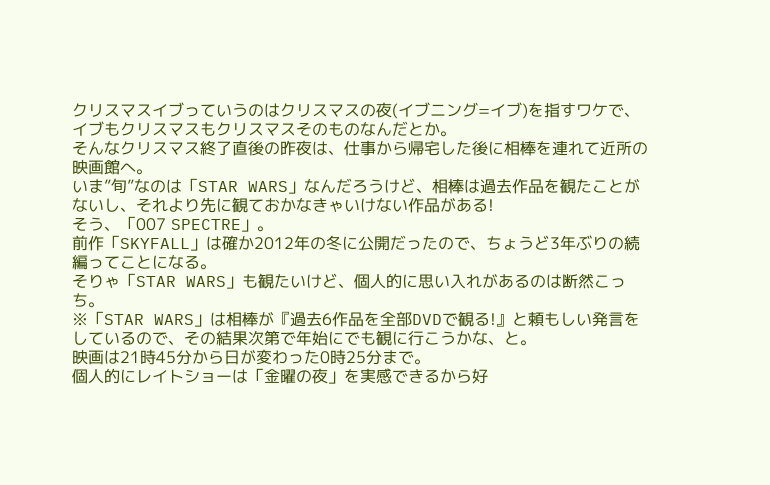クリスマスイブっていうのはクリスマスの夜(イブニング=イブ)を指すワケで、イブもクリスマスもクリスマスそのものなんだとか。
そんなクリスマス終了直後の昨夜は、仕事から帰宅した後に相棒を連れて近所の映画館へ。
いま”旬”なのは「STAR WARS」なんだろうけど、相棒は過去作品を観たことがないし、それより先に観ておかなきゃいけない作品がある!
そう、「007 SPECTRE」。
前作「SKYFALL」は確か2012年の冬に公開だったので、ちょうど3年ぶりの続編ってことになる。
そりゃ「STAR WARS」も観たいけど、個人的に思い入れがあるのは断然こっち。
※「STAR WARS」は相棒が『過去6作品を全部DVDで観る!』と頼もしい発言をしているので、その結果次第で年始にでも観に行こうかな、と。
映画は21時45分から日が変わった0時25分まで。
個人的にレイトショーは「金曜の夜」を実感できるから好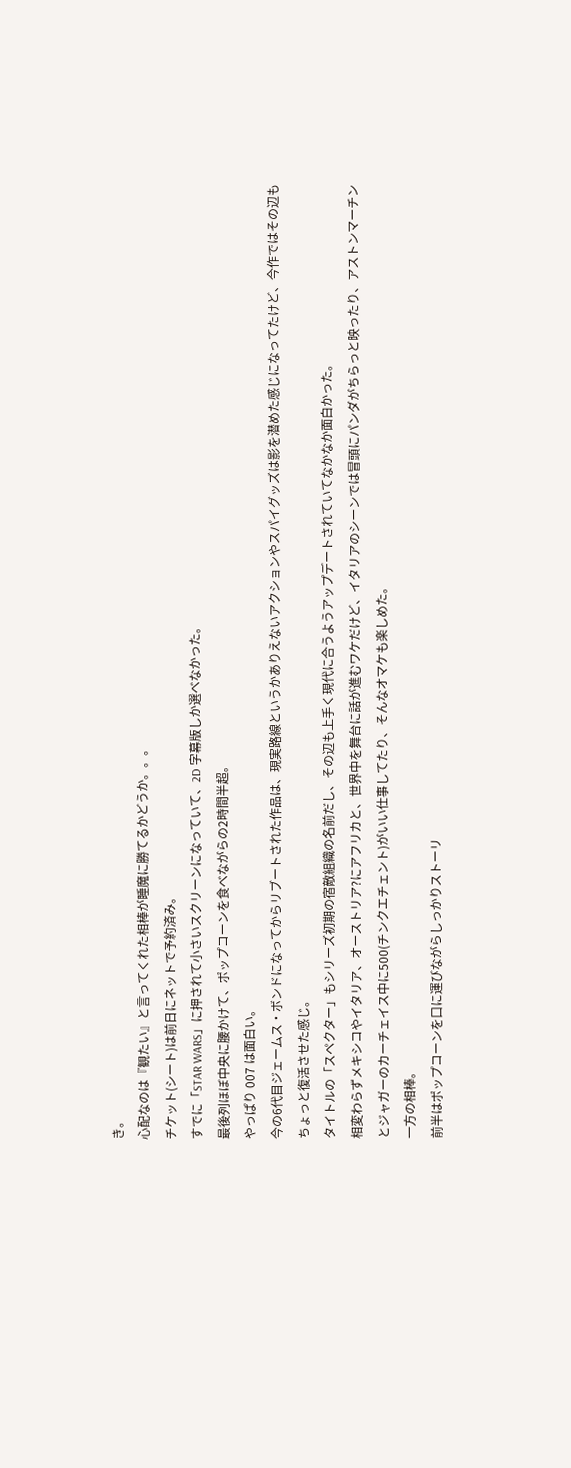き。
心配なのは『観たい』と言ってくれた相棒が睡魔に勝てるかどうか。。。
チケット(シート)は前日にネットで予約済み。
すでに「STAR WARS」に押されて小さいスクリーンになっていて、2D 字幕版しか選べなかった。
最後列ほぼ中央に腰かけて、ポップコーンを食べながらの2時間半超。
やっぱり 007 は面白い。
今の6代目ジェームス・ボンドになってからリブートされた作品は、現実路線というかありえないアクションやスパイグッズは影を潜めた感じになってたけど、今作ではその辺もちょっと復活させた感じ。
タイトルの「スペクター」もシリーズ初期の宿敵組織の名前だし、その辺も上手く現代に合うようアップデートされていてなかなか面白かった。
相変わらずメキシコやイタリア、オーストリア?にアフリカと、世界中を舞台に話が進むワケだけど、イタリアのシーンでは冒頭にパンダがちらっと映ったり、アストンマーチンとジャガーのカーチェイス中に500(チンクエチェント)がいい仕事してたり、そんなオマケも楽しめた。
一方の相棒。
前半はポップコーンを口に運びながらしっかりストーリ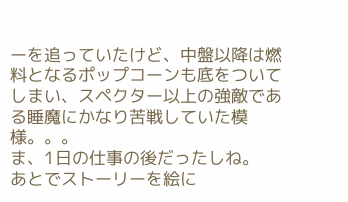ーを追っていたけど、中盤以降は燃料となるポップコーンも底をついてしまい、スペクター以上の強敵である睡魔にかなり苦戦していた模様。。。
ま、1日の仕事の後だったしね。
あとでストーリーを絵に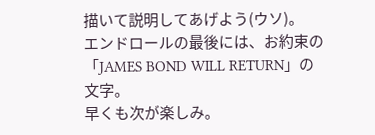描いて説明してあげよう(ウソ)。
エンドロールの最後には、お約束の「JAMES BOND WILL RETURN」の文字。
早くも次が楽しみ。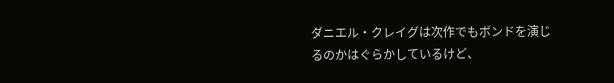ダニエル・クレイグは次作でもボンドを演じるのかはぐらかしているけど、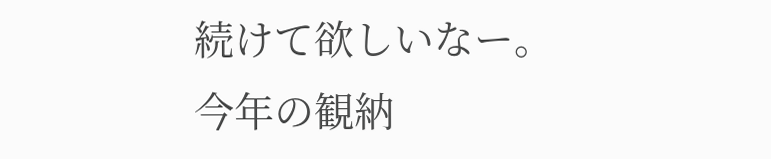続けて欲しいなー。
今年の観納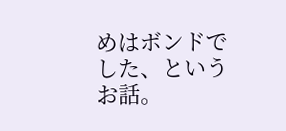めはボンドでした、というお話。